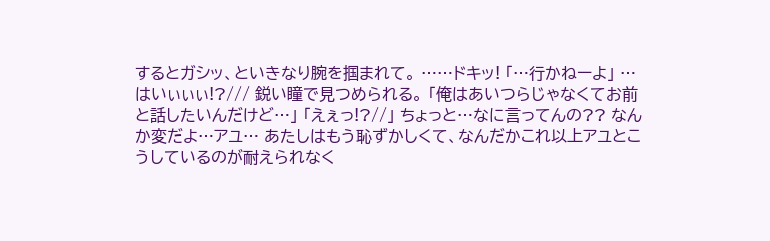するとガシッ、といきなり腕を掴まれて。 ……ドキッ! 「…行かねーよ」 …はいぃぃぃ!?/// 鋭い瞳で見つめられる。 「俺はあいつらじゃなくてお前と話したいんだけど…」 「えぇっ!?//」 ちょっと…なに言ってんの?? なんか変だよ…アユ… あたしはもう恥ずかしくて、なんだかこれ以上アユとこうしているのが耐えられなく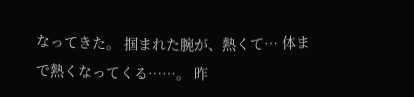なってきた。 掴まれた腕が、熱くて… 体まで熱くなってくる……。 昨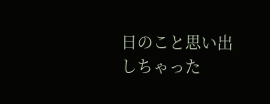日のこと思い出しちゃった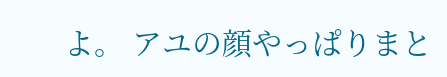よ。 アユの顔やっぱりまと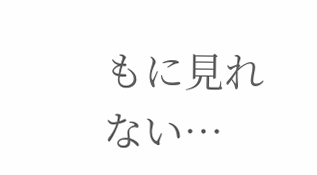もに見れない…